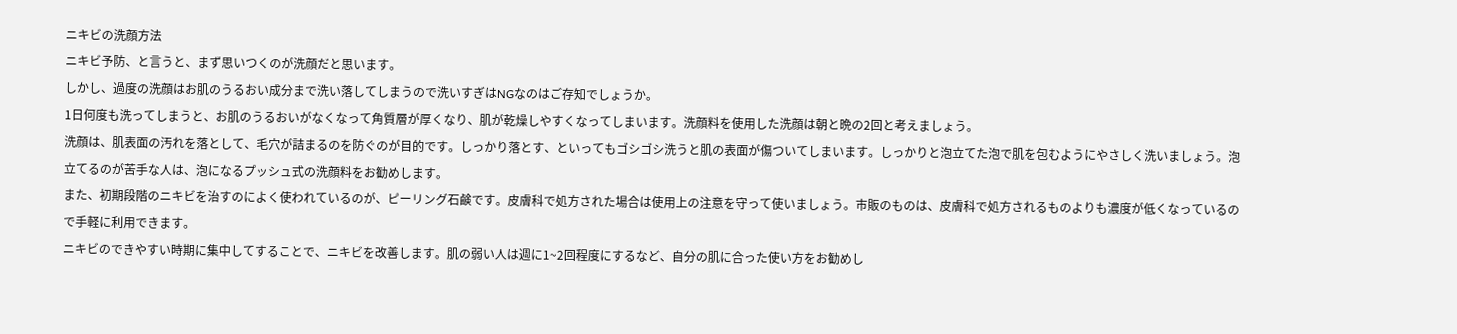ニキビの洗顔方法
ニキビ予防、と言うと、まず思いつくのが洗顔だと思います。
しかし、過度の洗顔はお肌のうるおい成分まで洗い落してしまうので洗いすぎはNGなのはご存知でしょうか。
1日何度も洗ってしまうと、お肌のうるおいがなくなって角質層が厚くなり、肌が乾燥しやすくなってしまいます。洗顔料を使用した洗顔は朝と晩の2回と考えましょう。
洗顔は、肌表面の汚れを落として、毛穴が詰まるのを防ぐのが目的です。しっかり落とす、といってもゴシゴシ洗うと肌の表面が傷ついてしまいます。しっかりと泡立てた泡で肌を包むようにやさしく洗いましょう。泡立てるのが苦手な人は、泡になるプッシュ式の洗顔料をお勧めします。
また、初期段階のニキビを治すのによく使われているのが、ピーリング石鹸です。皮膚科で処方された場合は使用上の注意を守って使いましょう。市販のものは、皮膚科で処方されるものよりも濃度が低くなっているので手軽に利用できます。
ニキビのできやすい時期に集中してすることで、ニキビを改善します。肌の弱い人は週に1~2回程度にするなど、自分の肌に合った使い方をお勧めし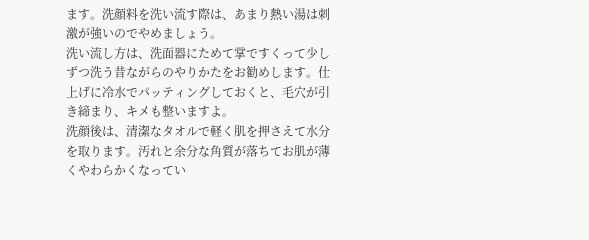ます。洗顔料を洗い流す際は、あまり熱い湯は刺激が強いのでやめましょう。
洗い流し方は、洗面器にためて掌ですくって少しずつ洗う昔ながらのやりかたをお勧めします。仕上げに冷水でパッティングしておくと、毛穴が引き締まり、キメも整いますよ。
洗顔後は、清潔なタオルで軽く肌を押さえて水分を取ります。汚れと余分な角質が落ちてお肌が薄くやわらかくなってい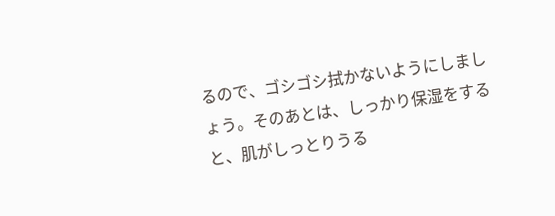るので、ゴシゴシ拭かないようにしましょう。そのあとは、しっかり保湿をすると、肌がしっとりうる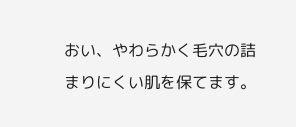おい、やわらかく毛穴の詰まりにくい肌を保てます。